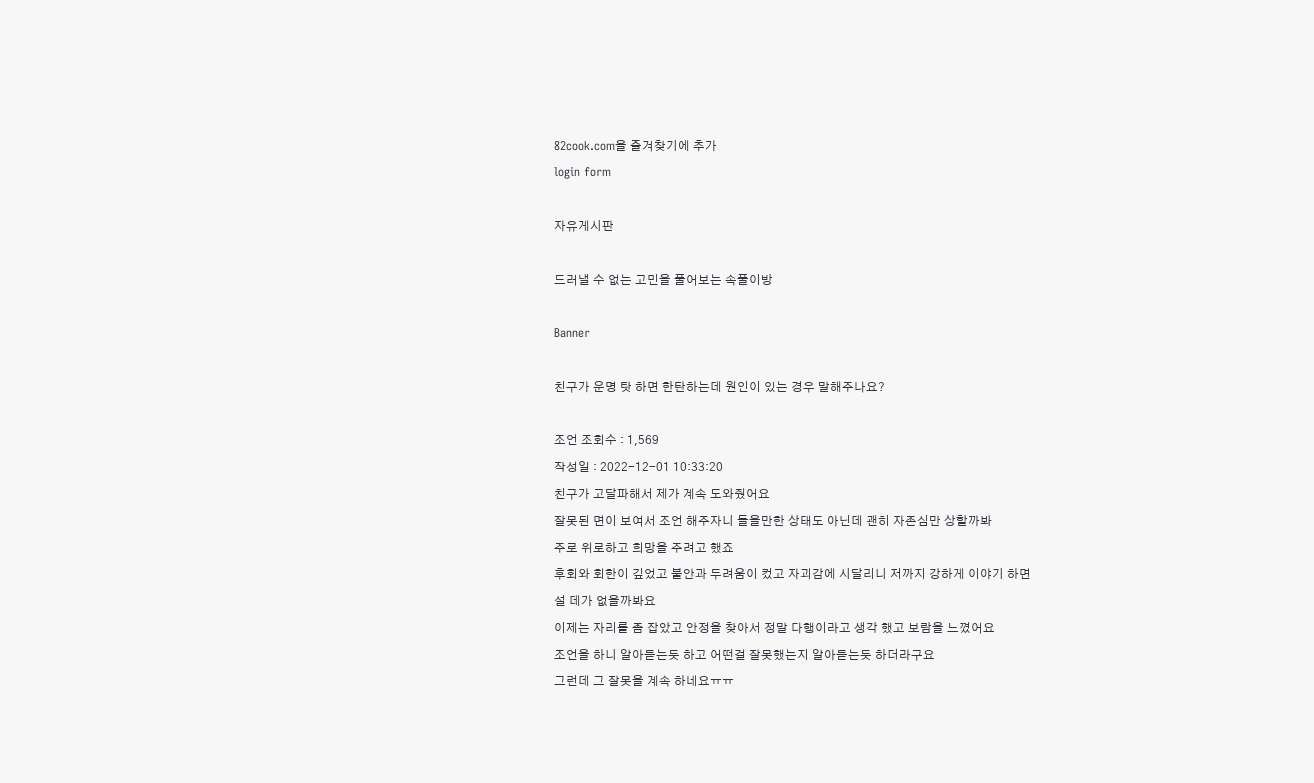82cook.com을 즐겨찾기에 추가
login form

자유게시판

드러낼 수 없는 고민을 풀어보는 속풀이방

Banner

친구가 운명 탓 하면 한탄하는데 원인이 있는 경우 말해주나요?

조언 조회수 : 1,569
작성일 : 2022-12-01 10:33:20
친구가 고달파해서 제가 계속 도와줬어요
잘못된 면이 보여서 조언 해주자니 들을만한 상태도 아닌데 괜히 자존심만 상할까봐
주로 위로하고 희망을 주려고 했죠
후회와 회한이 깊었고 불안과 두려움이 컸고 자괴감에 시달리니 저까지 강하게 이야기 하면
설 데가 없을까봐요
이제는 자리를 좀 잡았고 안정을 찾아서 정말 다행이라고 생각 했고 보람을 느꼈어요
조언을 하니 알아듣는듯 하고 어떤걸 잘못했는지 알아듣는듯 하더라구요
그런데 그 잘못을 계속 하네요ㅠㅠ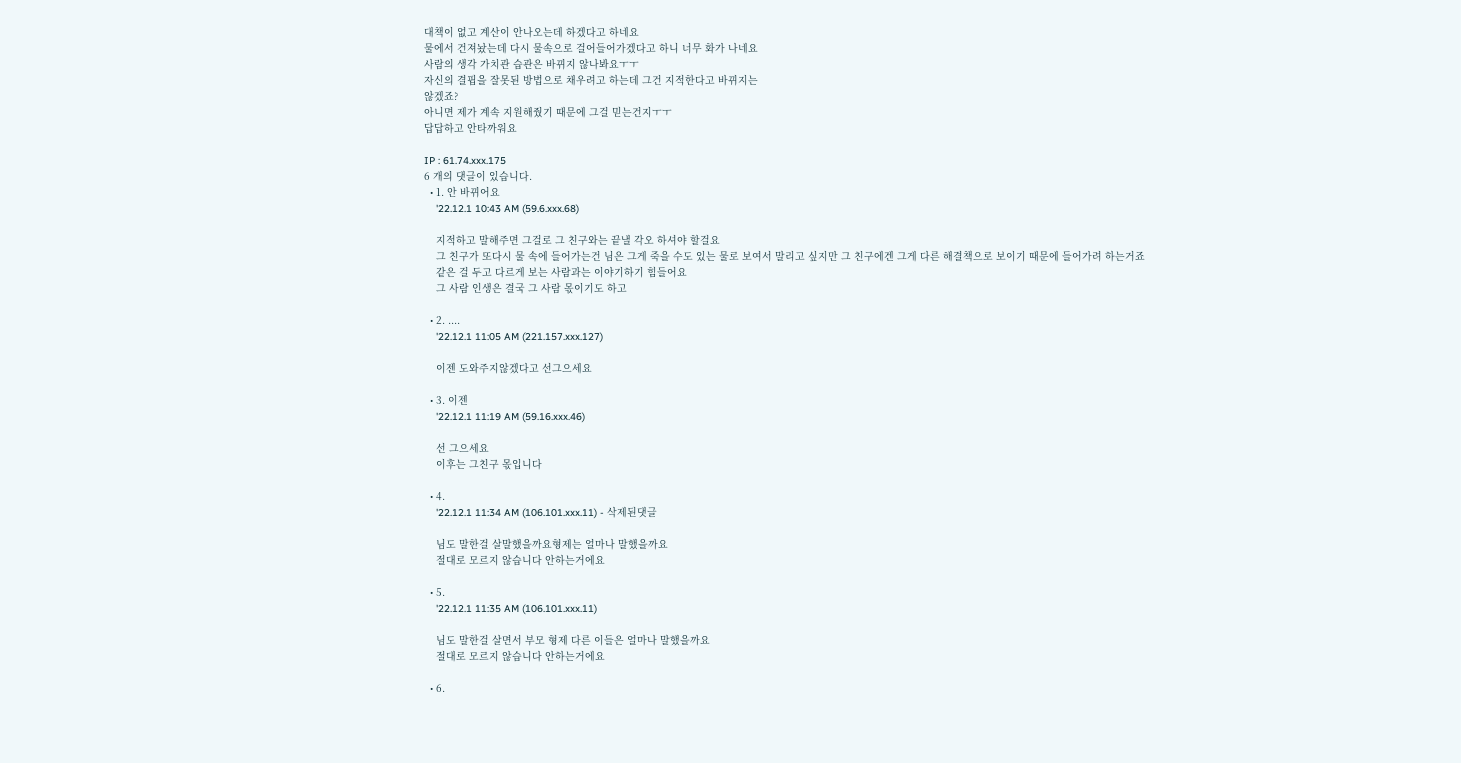대책이 없고 계산이 안나오는데 하겠다고 하네요
물에서 건져놨는데 다시 물속으로 걸어들어가겠다고 하니 너무 화가 나네요
사람의 생각 가치관 습관은 바뀌지 않나봐요ㅜㅜ
자신의 결핍을 잘못된 방법으로 채우려고 하는데 그건 지적한다고 바뀌지는
않겠죠?
아니면 제가 계속 지원해줬기 때문에 그걸 믿는건지ㅜㅜ
답답하고 안타까워요

IP : 61.74.xxx.175
6 개의 댓글이 있습니다.
  • 1. 안 바뀌어요
    '22.12.1 10:43 AM (59.6.xxx.68)

    지적하고 말해주면 그걸로 그 친구와는 끝낼 각오 하셔야 할걸요
    그 친구가 또다시 물 속에 들어가는건 님은 그게 죽을 수도 있는 물로 보여서 말리고 싶지만 그 친구에겐 그게 다른 해결책으로 보이기 때문에 들어가려 하는거죠
    같은 걸 두고 다르게 보는 사람과는 이야기하기 힘들어요
    그 사람 인생은 결국 그 사람 몫이기도 하고

  • 2. ....
    '22.12.1 11:05 AM (221.157.xxx.127)

    이젠 도와주지않겠다고 선그으세요

  • 3. 이젠
    '22.12.1 11:19 AM (59.16.xxx.46)

    선 그으세요
    이후는 그친구 몫입니다

  • 4.
    '22.12.1 11:34 AM (106.101.xxx.11) - 삭제된댓글

    님도 말한걸 살말했을까요형제는 얼마나 말했을까요
    절대로 모르지 않습니다 안하는거에요

  • 5.
    '22.12.1 11:35 AM (106.101.xxx.11)

    님도 말한걸 살면서 부모 형제 다른 이들은 얼마나 말했을까요
    절대로 모르지 않습니다 안하는거에요

  • 6.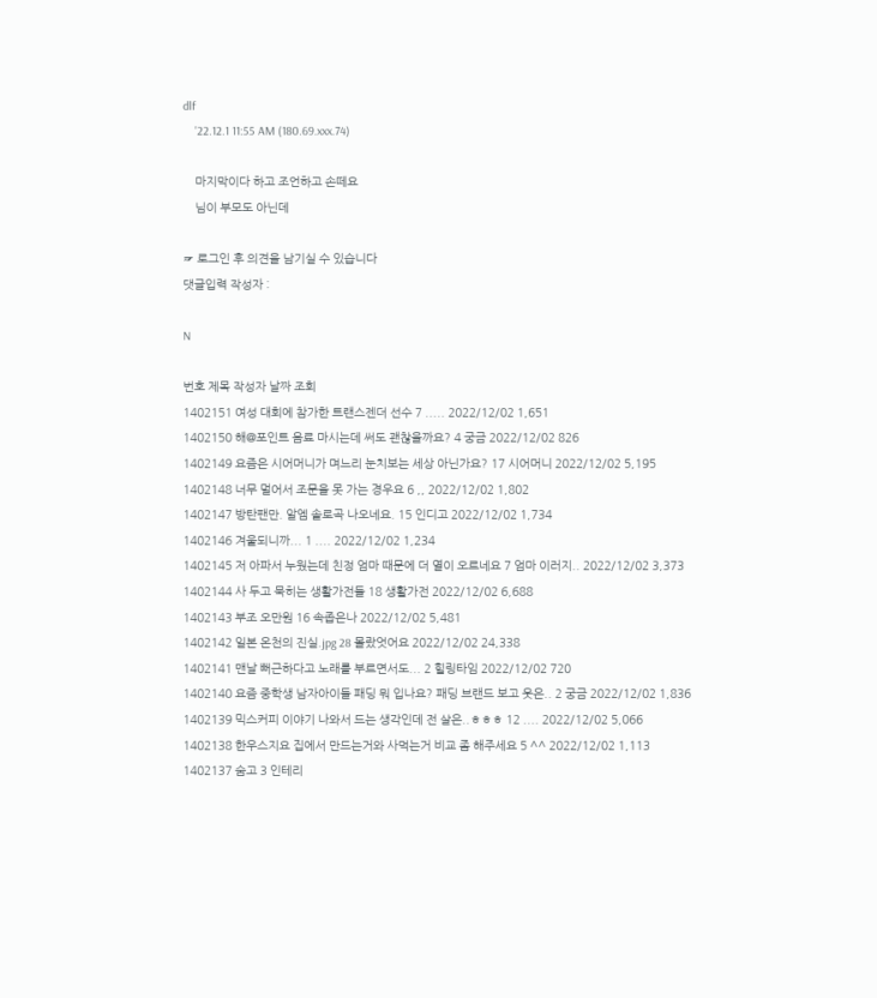dlf
    '22.12.1 11:55 AM (180.69.xxx.74)

    마지막이다 하고 조언하고 손떼요
    님이 부모도 아닌데

☞ 로그인 후 의견을 남기실 수 있습니다
댓글입력 작성자 :

N

번호 제목 작성자 날짜 조회
1402151 여성 대회에 참가한 트랜스젠더 선수 7 ..... 2022/12/02 1,651
1402150 해@포인트 음료 마시는데 써도 괜찮을까요? 4 궁금 2022/12/02 826
1402149 요즘은 시어머니가 며느리 눈치보는 세상 아닌가요? 17 시어머니 2022/12/02 5,195
1402148 너무 멀어서 조문을 못 가는 경우요 6 ,, 2022/12/02 1,802
1402147 방탄팬만. 알엠 솔로곡 나오네요. 15 인디고 2022/12/02 1,734
1402146 겨울되니까... 1 .... 2022/12/02 1,234
1402145 저 아파서 누웠는데 친정 엄마 때문에 더 열이 오르네요 7 엄마 이러지.. 2022/12/02 3,373
1402144 사 두고 묵히는 생활가전들 18 생활가전 2022/12/02 6,688
1402143 부조 오만원 16 속좁은나 2022/12/02 5,481
1402142 일본 온천의 진실.jpg 28 몰랐엇어요 2022/12/02 24,338
1402141 맨날 뻐근하다고 노래를 부르면서도... 2 힐링타임 2022/12/02 720
1402140 요즘 중학생 남자아이들 패딩 뭐 입나요? 패딩 브랜드 보고 웃은.. 2 궁금 2022/12/02 1,836
1402139 믹스커피 이야기 나와서 드는 생각인데 전 살은..ㅎㅎㅎ 12 .... 2022/12/02 5,066
1402138 한우스지요 집에서 만드는거와 사먹는거 비교 좀 해주세요 5 ^^ 2022/12/02 1,113
1402137 숨고 3 인테리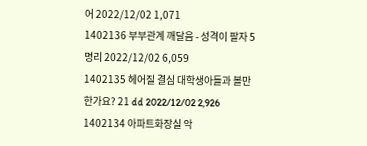어 2022/12/02 1,071
1402136 부부관계 깨달음 - 성격이 팔자 5 명리 2022/12/02 6,059
1402135 헤어질 결심 대학생아들과 볼만 한가요? 21 dd 2022/12/02 2,926
1402134 아파트화장실 악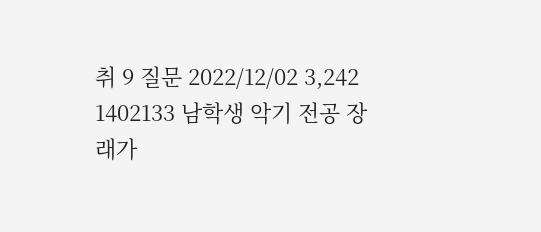취 9 질문 2022/12/02 3,242
1402133 남학생 악기 전공 장래가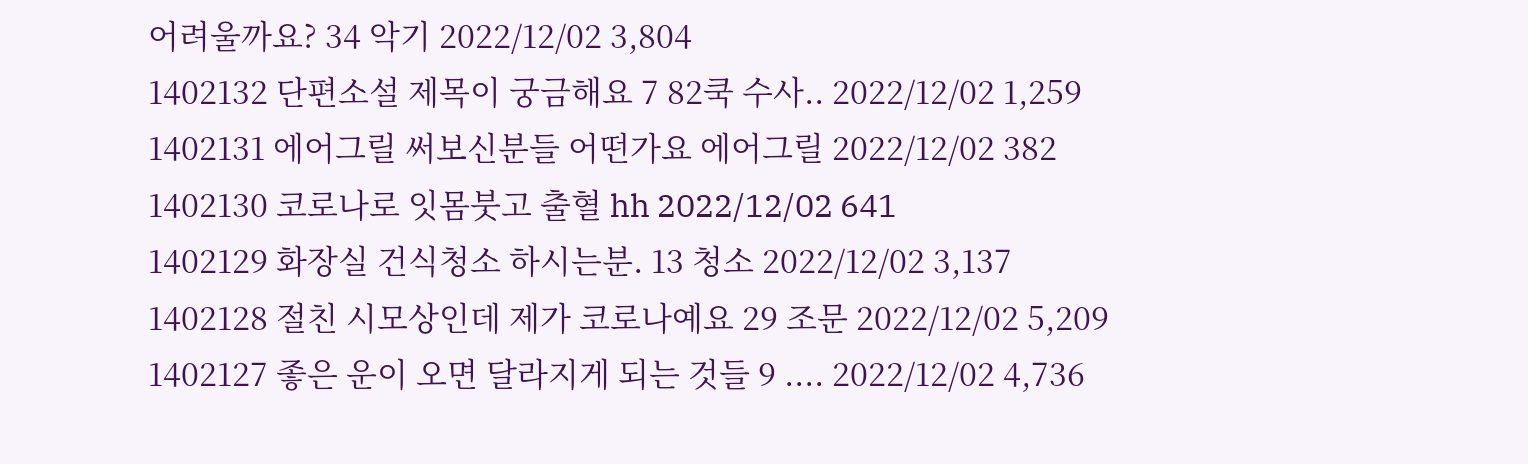어려울까요? 34 악기 2022/12/02 3,804
1402132 단편소설 제목이 궁금해요 7 82쿡 수사.. 2022/12/02 1,259
1402131 에어그릴 써보신분들 어떤가요 에어그릴 2022/12/02 382
1402130 코로나로 잇몸붓고 출혈 hh 2022/12/02 641
1402129 화장실 건식청소 하시는분. 13 청소 2022/12/02 3,137
1402128 절친 시모상인데 제가 코로나예요 29 조문 2022/12/02 5,209
1402127 좋은 운이 오면 달라지게 되는 것들 9 .... 2022/12/02 4,736